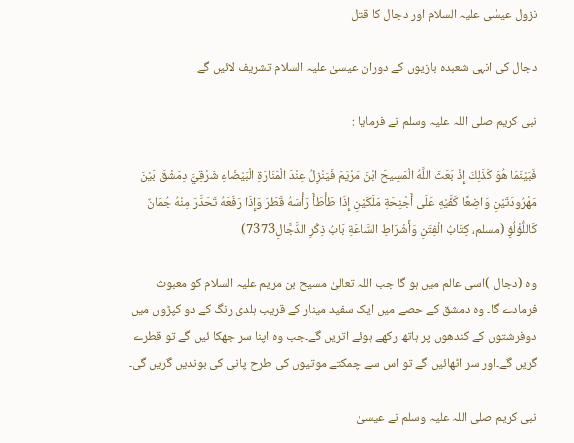نزول عیسٰی علیہ السلام اور دجال کا قتل

دجال کی انہی شعبدہ بازیوں کے دوران عیسیٰ علیہ السلام تشریف لائیں گے

نبی کریم صلی اللہ علیہ وسلم نے فرمایا :

فَبَيْنَمَا هُوَ كَذَلِكَ إِذْ بَعَثَ اللَّهُ الْمَسِيحَ ابْنَ مَرْيَمَ فَيَنْزِلُ عِنْدَ الْمَنَارَةِ الْبَيْضَاءِ شَرْقِيَّ دِمَشْقَ بَيْنَ مَهْرُودَتَيْنِ وَاضِعًا كَفَّيْهِ عَلَى أَجْنِحَةِ مَلَكَيْنِ إِذَا طَأْطَأَ رَأْسَهُ قَطَرَ وَإِذَا رَفَعَهُ تَحَدَّرَ مِنْهُ جُمَانٌ كَاللُّؤْلُؤِ (مسلم، كِتَابُ الْفِتَنِ وَأَشْرَاطِ السَّاعَةِ بَابُ ذِكْرِ الدَّجَّالِ7373)

وہ (دجال )اسی عالم میں ہو گا جب اللہ تعالیٰ مسیح بن مریم علیہ السلام کو معبوث فرمادے گا۔ وہ دمشق کے حصے میں ایک سفید مینار کے قریب ہلدی رنگ کے دو کپڑوں میں دوفرشتوں کے کندھوں پر ہاتھ رکھے ہوئے اتریں گے۔جب وہ اپنا سر جھکا ئیں گے تو قطرے گریں گے۔اور سر اٹھائیں گے تو اس سے چمکتے موتیوں کی طرح پانی کی بوندیں گریں گی۔

نبی کریم صلی اللہ علیہ وسلم نے عیسیٰ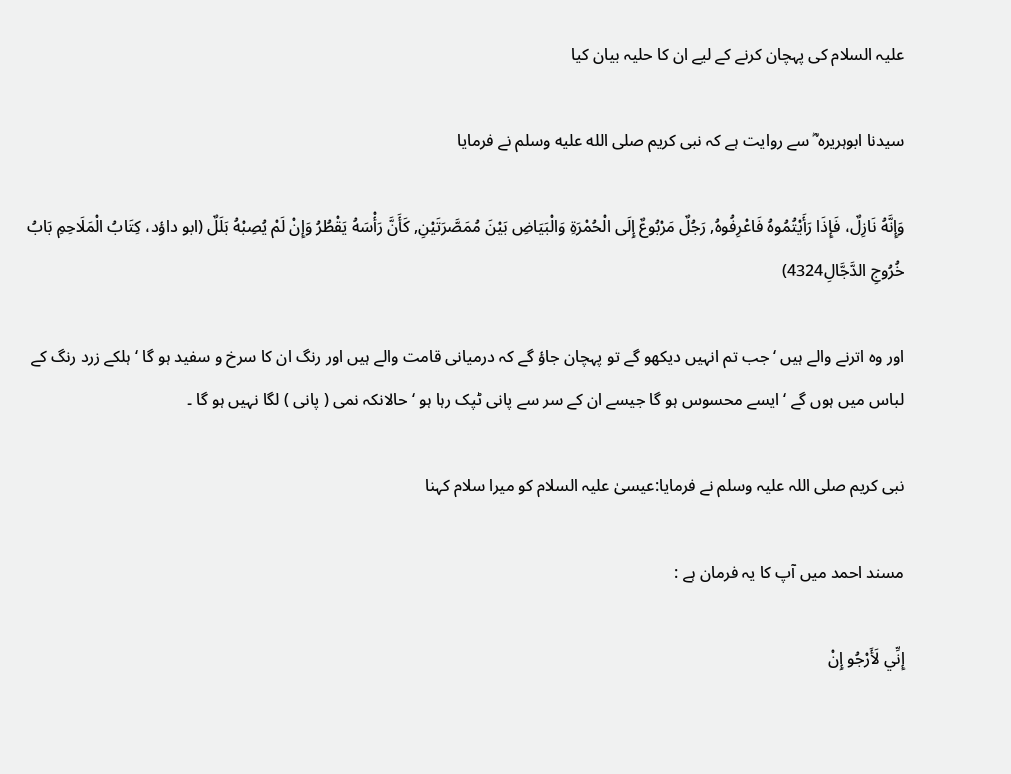علیہ السلام کی پہچان کرنے کے لیے ان کا حلیہ بیان کیا

سیدنا ابوہریرہ ؓ سے روایت ہے کہ نبی کریم صلى الله عليه وسلم نے فرمایا

وَإِنَّهُ نَازِلٌ، فَإِذَا رَأَيْتُمُوهُ فَاعْرِفُوهُ, رَجُلٌ مَرْبُوعٌ إِلَى الْحُمْرَةِ وَالْبَيَاضِ بَيْنَ مُمَصَّرَتَيْنِ, كَأَنَّ رَأْسَهُ يَقْطُرُ وَإِنْ لَمْ يُصِبْهُ بَلَلٌ (ابو داؤد، كِتَابُ الْمَلَاحِمِ بَابُ خُرُوجِ الدَّجَّالِ4324)

اور وہ اترنے والے ہیں ‘جب تم انہیں دیکھو گے تو پہچان جاؤ گے کہ درمیانی قامت والے ہیں اور رنگ ان کا سرخ و سفید ہو گا ‘ ہلکے زرد رنگ کے لباس میں ہوں گے ‘ ایسے محسوس ہو گا جیسے ان کے سر سے پانی ٹپک رہا ہو ‘ حالانکہ نمی ( پانی ) لگا نہیں ہو گا ۔

نبی کریم صلی اللہ علیہ وسلم نے فرمایا:عیسیٰ علیہ السلام کو میرا سلام کہنا

مسند احمد میں آپ کا یہ فرمان ہے :

إِنِّي لَأَرْجُو إِنْ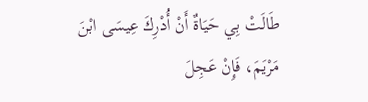طَالَتْ بِي حَيَاةٌ أَنْ أُدْرِكَ عِيسَى ابْنَ مَرْيَمَ، فَإِنْ عَجِلَ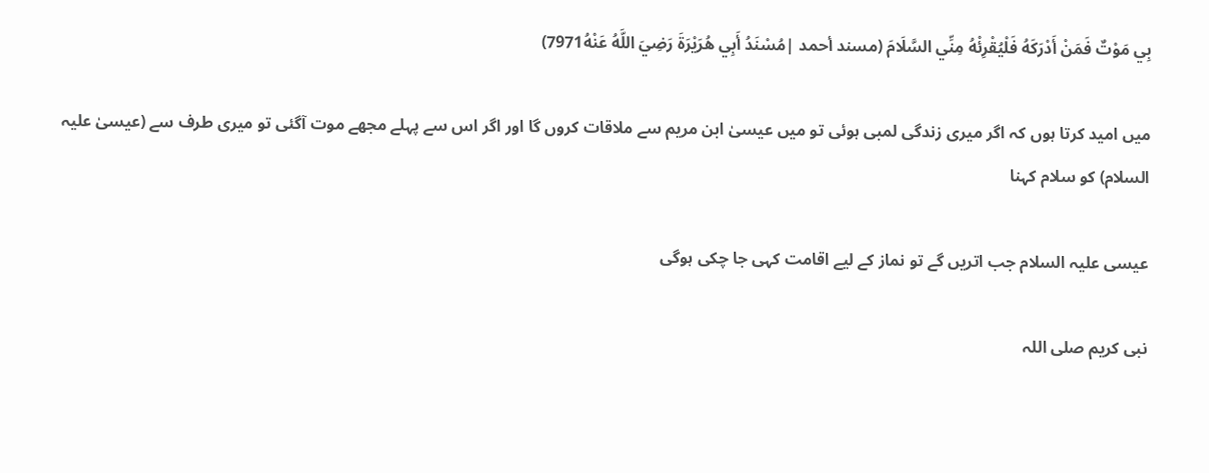بِي مَوْتٌ فَمَنْ أَدْرَكَهُ فَلْيُقْرِئْهُ مِنِّي السَّلَامَ (مسند أحمد |مُسْنَدُ أَبِي هُرَيْرَةَ رَضِيَ اللَّهُ عَنْهُ7971)

میں امید کرتا ہوں کہ اگر میری زندگی لمبی ہوئی تو میں عیسیٰ ابن مریم سے ملاقات کروں گا اور اگر اس سے پہلے مجھے موت آگئی تو میری طرف سے (عیسیٰ علیہ السلام) کو سلام کہنا

عیسی علیہ السلام جب اتریں گے تو نماز کے لیے اقامت کہی جا چکی ہوگی

نبی کریم صلی اللہ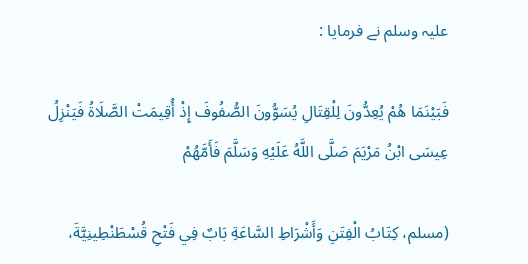علیہ وسلم نے فرمایا :

فَبَيْنَمَا هُمْ يُعِدُّونَ لِلْقِتَالِ يُسَوُّونَ الصُّفُوفَ إِذْ أُقِيمَتْ الصَّلَاةُ فَيَنْزِلُ عِيسَى ابْنُ مَرْيَمَ صَلَّى اللَّهُ عَلَيْهِ وَسَلَّمَ فَأَمَّهُمْ

(مسلم، كِتَابُ الْفِتَنِ وَأَشْرَاطِ السَّاعَةِ بَابٌ فِي فَتْحِ قُسْطَنْطِينِيَّةَ،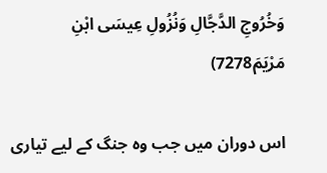وَخُرُوجِ الدَّجَّالِ وَنُزُولِ عِيسَى ابْنِ مَرْيَمَ7278)

اس دوران میں جب وہ جنگ کے لیے تیاری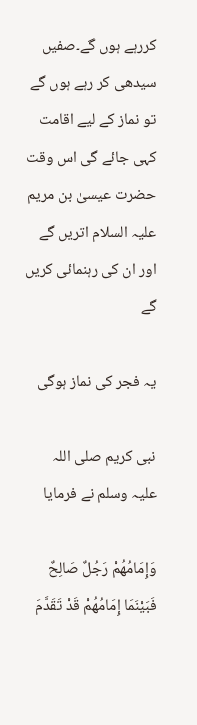کررہے ہوں گے۔صفیں سیدھی کر رہے ہوں گے تو نماز کے لیے اقامت کہی جائے گی اس وقت حضرت عیسیٰ بن مریم علیہ السلام اتریں گے اور ان کی رہنمائی کریں گے

یہ فجر کی نماز ہوگی

نبی کریم صلی اللہ علیہ وسلم نے فرمایا

وَإِمَامُهُمْ رَجُلٌ صَالِحٌ فَبَيْنَمَا إِمَامُهُمْ قَدْ تَقَدَّمَ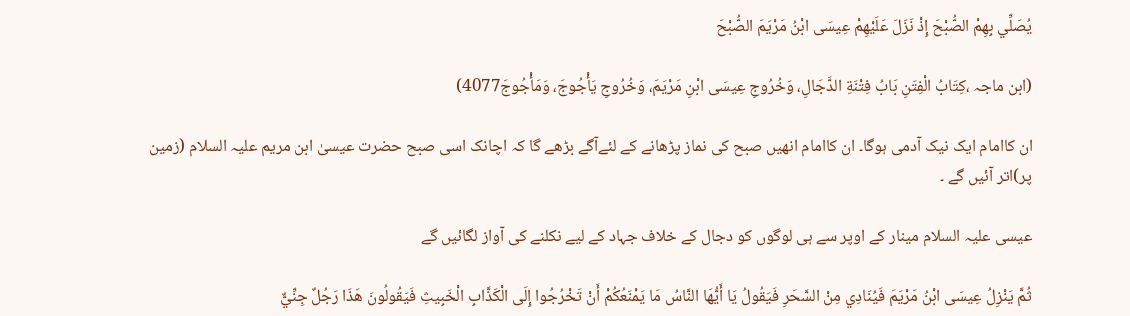يُصَلِّي بِهِمْ الصُّبْحَ إِذْ نَزَلَ عَلَيْهِمْ عِيسَى ابْنُ مَرْيَمَ الصُّبْحَ

(ابن ماجہ ،كِتَابُ الْفِتَنِ بَابُ فِتْنَةِ الدَّجَالِ، وَخُرُوجِ عِيسَى ابْنِ مَرْيَمَ، وَخُرُوجِ يَأْجُوجَ، وَمَأْجُوجَ4077)

ان کاامام ایک نیک آدمی ہوگا۔ ان کاامام انھیں صبح کی نماز پڑھانے کے لئےآگے بڑھے گا کہ اچانک اسی صبح حضرت عیسیٰ ابن مریم علیہ السلام (زمین پر)اتر آئیں گے ۔

عیسی علیہ السلام مینار کے اوپر سے ہی لوگوں کو دجال کے خلاف جہاد کے لیے نکلنے کی آواز لگائیں گے

ثُمَّ يَنْزِلُ عِيسَى ابْنُ مَرْيَمَ فَيُنَادِي مِنْ السَّحَرِ فَيَقُولُ يَا أَيُّهَا النَّاسُ مَا يَمْنَعُكُمْ أَنْ تَخْرُجُوا إِلَى الْكَذَّابِ الْخَبِيثِ فَيَقُولُونَ هَذَا رَجُلٌ جِنِّيٌّ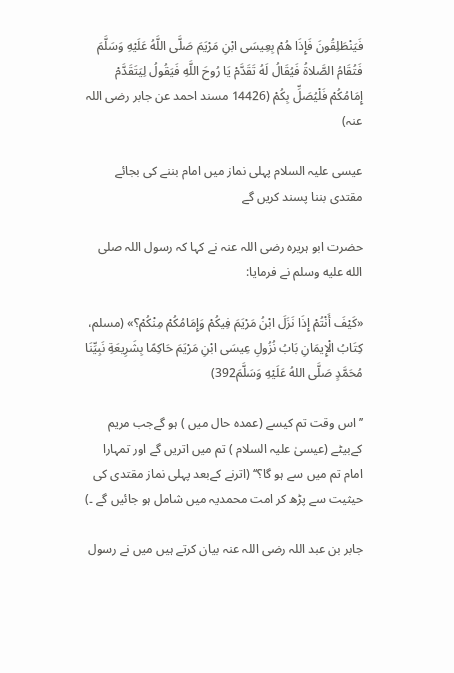فَيَنْطَلِقُونَ فَإِذَا هُمْ بِعِيسَى ابْنِ مَرْيَمَ صَلَّى اللَّهُ عَلَيْهِ وَسَلَّمَ فَتُقَامُ الصَّلاةُ فَيُقَالُ لَهُ تَقَدَّمْ يَا رُوحَ اللَّهِ فَيَقُولُ لِيَتَقَدَّمْ إِمَامُكُمْ فَلْيُصَلِّ بِكُمْ (14426 مسند احمد عن جابر رضی اللہ عنہ)

عیسی علیہ السلام پہلی نماز میں امام بننے کی بجائے مقتدی بننا پسند کریں گے

حضرت ابو ہریرہ رضی اللہ عنہ نے کہا کہ رسول اللہ صلى الله عليه وسلم نے فرمایا:

«كَيْفَ أَنْتُمْ إِذَا نَزَلَ ابْنُ مَرْيَمَ فِيكُمْ وَإِمَامُكُمْ مِنْكُمْ؟» (مسلم، كِتَابُ الْإِيمَانِ بَابُ نُزُولِ عِيسَى ابْنِ مَرْيَمَ حَاكِمًا بِشَرِيعَةِ نَبِيِّنَا مُحَمَّدٍ صَلَّى اللهُ عَلَيْهِ وَسَلَّمَ392)

’’اس وقت تم کیسے (عمدہ حال میں ) ہو گےجب مریم کےبیٹے (عیسیٰ علیہ السلام ) تم میں اتریں گے اور تمہارا امام تم میں سے ہو گا؟‘‘ (اترنے کےبعد پہلی نماز مقتدی کی حیثیت سے پڑھ کر امت محمدیہ میں شامل ہو جائیں گے ۔)

جابر بن عبد اللہ رضی اللہ عنہ بیان کرتے ہیں میں نے رسول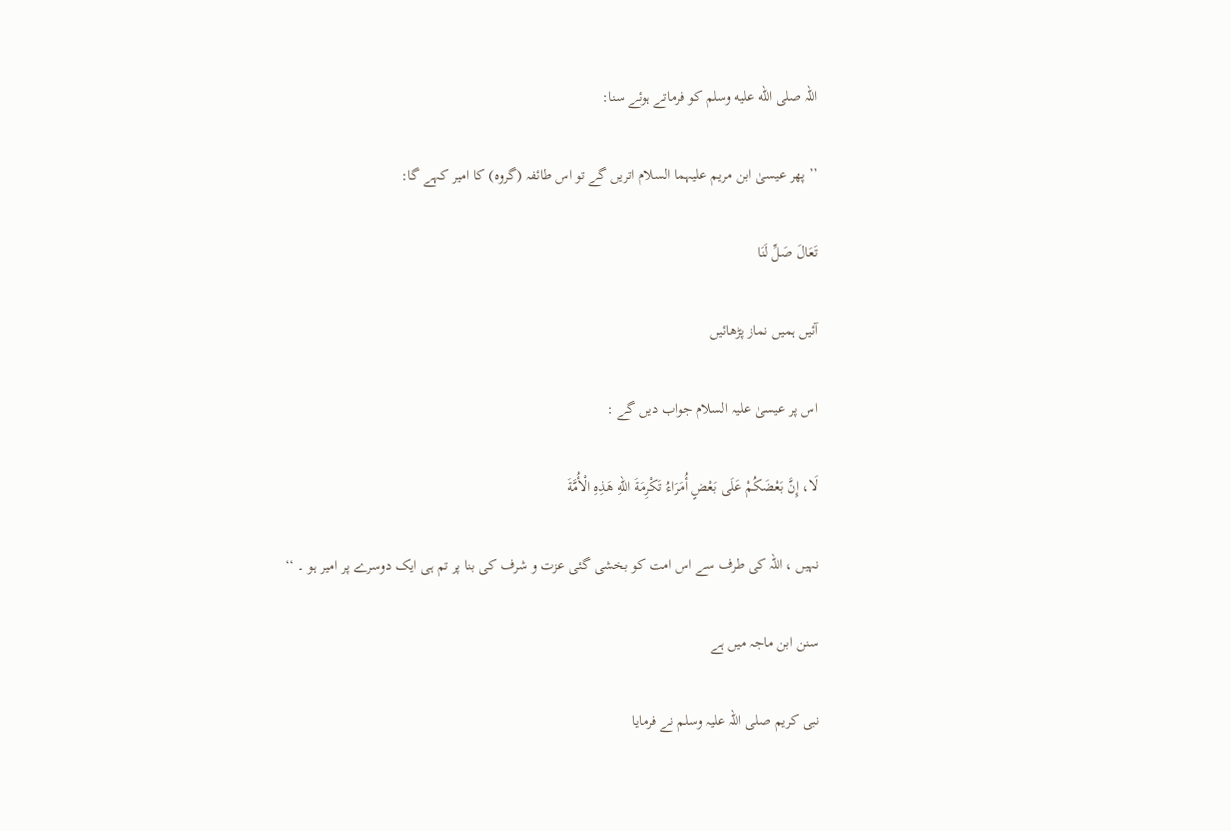اللہ صلى الله عليه وسلم کو فرماتے ہوئے سنا:

’’ پھر عیسیٰ ابن مریم علیہما السلام اتریں گے تو اس طائفہ (گروہ) کا امیر کہے گا:

تَعَالَ صَلِّ لَنَا

آئیں ہمیں نماز پڑھائیں

اس پر عیسیٰ علیہ السلام جواب دیں گے :

لَا، إِنَّ بَعْضَكُمْ عَلَى بَعْضٍ أُمَرَاءُ تَكْرِمَةَ اللهِ هَذِهِ الْأُمَّةَ

نہیں ، اللہ کی طرف سے اس امت کو بخشی گئی عزت و شرف کی بنا پر تم ہی ایک دوسرے پر امیر ہو ۔ ‘‘

سنن ابن ماجہ میں ہے

نبی کریم صلی اللہ علیہ وسلم نے فرمایا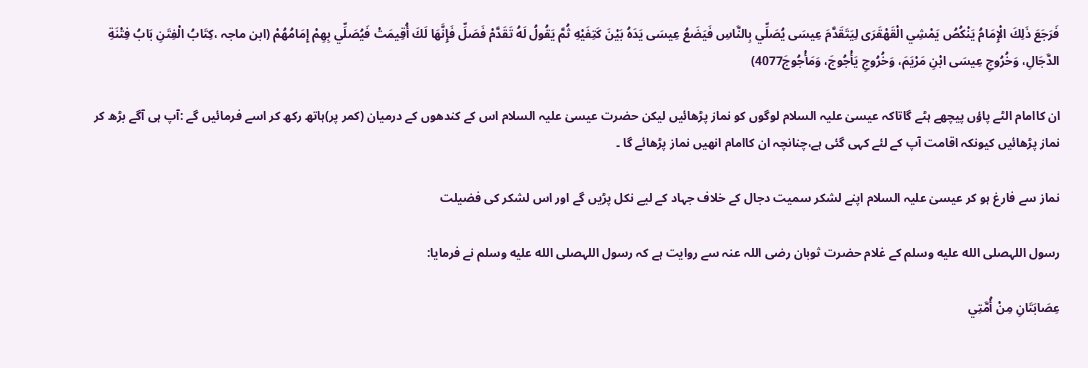فَرَجَعَ ذَلِكَ الْإِمَامُ يَنْكُصُ يَمْشِي الْقَهْقَرَى لِيَتَقَدَّمَ عِيسَى يُصَلِّي بِالنَّاسِ فَيَضَعُ عِيسَى يَدَهُ بَيْنَ كَتِفَيْهِ ثُمَّ يَقُولُ لَهُ تَقَدَّمْ فَصَلِّ فَإِنَّهَا لَكَ أُقِيمَتْ فَيُصَلِّي بِهِمْ إِمَامُهُمْ (ابن ماجہ ،كِتَابُ الْفِتَنِ بَابُ فِتْنَةِ الدَّجَالِ، وَخُرُوجِ عِيسَى ابْنِ مَرْيَمَ، وَخُرُوجِ يَأْجُوجَ، وَمَأْجُوجَ4077)

ان کاامام الٹے پاؤں پیچھے ہٹے گاتاکہ عیسیٰ علیہ السلام لوگوں کو نماز پڑھائیں لیکن حضرت عیسیٰ علیہ السلام اس کے کندھوں کے درمیان (کمر پر)ہاتھ رکھ کر اسے فرمائیں گے :آپ ہی آگے بڑھ کر نماز پڑھائیں کیونکہ اقامت آپ کے لئے کہی گئی ہے،چنانچہ ان کاامام انھیں نماز پڑھائے گا ۔

نماز سے فارغ ہو کر عیسیٰ علیہ السلام اپنے لشکر سمیت دجال کے خلاف جہاد کے لیے نکل پڑیں گے اور اس لشکر کی فضیلت

رسول اللہصلى الله عليه وسلم کے غلام حضرت ثوبان رضی اللہ عنہ سے روایت ہے کہ رسول اللہصلى الله عليه وسلم نے فرمایا:

عِصَابَتَانِ مِنْ أُمَّتِي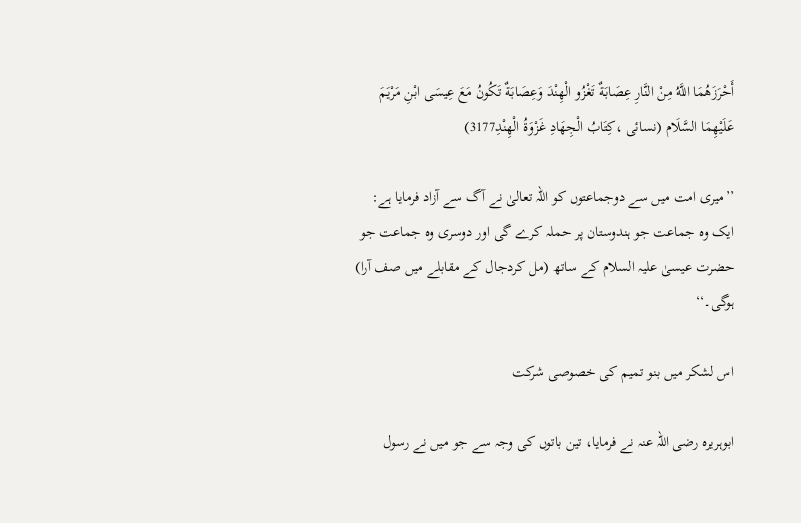أَحْرَزَهُمَا اللَّهُ مِنْ النَّارِ عِصَابَةٌ تَغْزُو الْهِنْدَ وَعِصَابَةٌ تَكُونُ مَعَ عِيسَى ابْنِ مَرْيَمَ عَلَيْهِمَا السَّلَام (نسائی ،كِتَابُ الْجِهَادِ غَزْوَةُ الْهِنْدِ3177)

’’میری امت میں سے دوجماعتوں کو اللہ تعالیٰ نے آگ سے آزاد فرمایا ہے: ایک وہ جماعت جو ہندوستان پر حملہ کرے گی اور دوسری وہ جماعت جو حضرت عیسیٰ علیہ السلام کے ساتھ (مل کردجال کے مقابلے میں صف آرا) ہوگی۔‘‘

اس لشکر میں بنو تمیم کی خصوصی شرکت

ابوہریرہ رضی اللہ عنہ نے فرمایا، تین باتوں کی وجہ سے جو میں نے رسول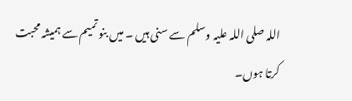اللہ صلی اللہ علیہ وسلم سے سنی ہیں ۔ میں بنو تمیم سے ہمیشہ محبت کرتا ہوں۔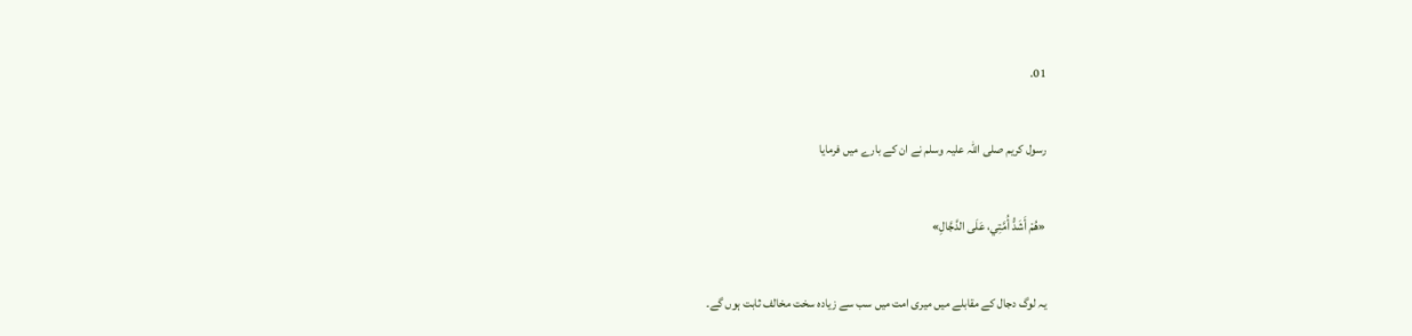01.

رسول کریم صلی اللہ علیہ وسلم نے ان کے بارے میں فرمایا

«هُمْ أَشَدُّ أُمَّتِي، عَلَى الدَّجَّالِ»

یہ لوگ دجال کے مقابلے میں میری امت میں سب سے زیادہ سخت مخالف ثابت ہوں گے۔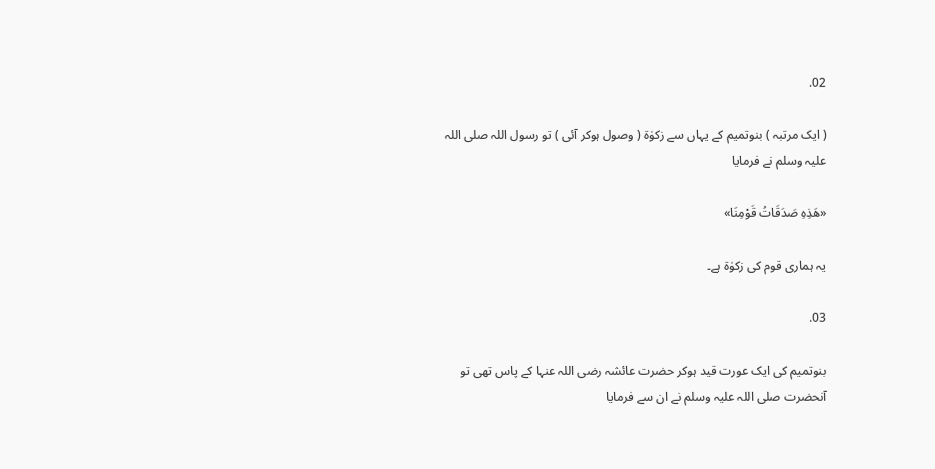02.

( ایک مرتبہ ) بنوتمیم کے یہاں سے زکوٰۃ ( وصول ہوکر آئی ) تو رسول اللہ صلی اللہ علیہ وسلم نے فرمایا

«هَذِهِ صَدَقَاتُ قَوْمِنَا»

یہ ہماری قوم کی زکوٰۃ ہے۔

03.

بنوتمیم کی ایک عورت قید ہوکر حضرت عائشہ رضی اللہ عنہا کے پاس تھی تو آنحضرت صلی اللہ علیہ وسلم نے ان سے فرمایا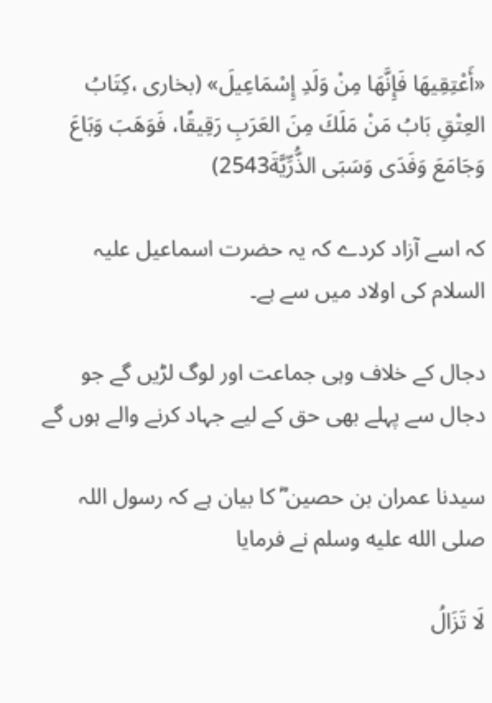«أَعْتِقِيهَا فَإِنَّهَا مِنْ وَلَدِ إِسْمَاعِيلَ» (بخاری ،كِتَابُ العِتْقِ بَابُ مَنْ مَلَكَ مِنَ العَرَبِ رَقِيقًا، فَوَهَبَ وَبَاعَ وَجَامَعَ وَفَدَى وَسَبَى الذُّرِّيَّةَ2543)

کہ اسے آزاد کردے کہ یہ حضرت اسماعیل علیہ السلام کی اولاد میں سے ہے۔

دجال کے خلاف وہی جماعت اور لوگ لڑیں گے جو دجال سے پہلے بھی حق کے لیے جہاد کرنے والے ہوں گے

سیدنا عمران بن حصین ؓ کا بیان ہے کہ رسول اللہ صلى الله عليه وسلم نے فرمایا

لَا تَزَالُ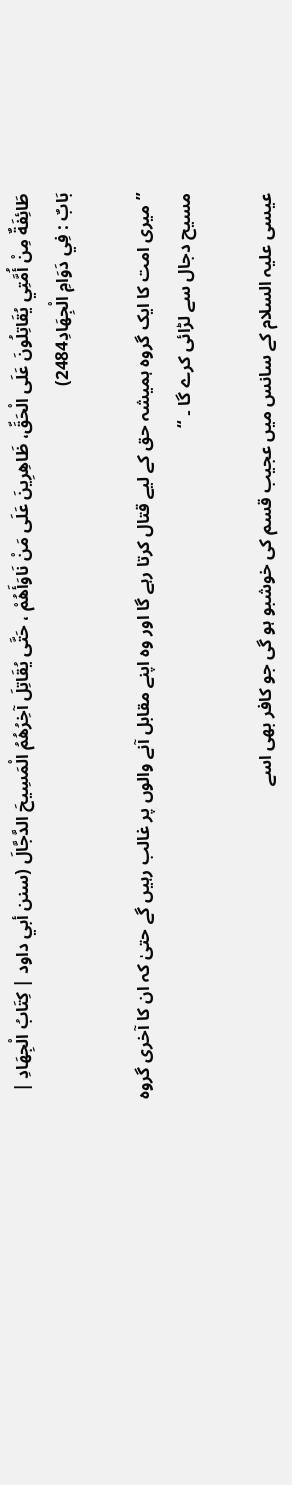طَائِفَةٌ مِنْ أُمَّتِي يُقَاتِلُونَ عَلَى الْحَقِّ، ظَاهِرِينَ عَلَى مَنْ نَاوَأَهُمْ ، حَتَّى يُقَاتِلَ آخِرُهُمُ الْمَسِيحَ الدَّجَّالَ (سنن أبي داود | كِتَابُ الْجِهَادِ | بَابٌ : فِي دَوَامِ الْجِهَادِ2484)

” میری امت کا ایک گروہ ہمیشہ حق کے لیے قتال کرتا رہے گا اور وہ اپنے مقابل آنے والوں پر غالب رہیں گے حتیٰ کہ ان کا آخری گروہ مسیح دجال سے لڑائی کرے گا ۔ “

عیسی علیہ السلام کے سانس میں عجیب قسم کی خوشبو ہو گی جو کافر بھی اسے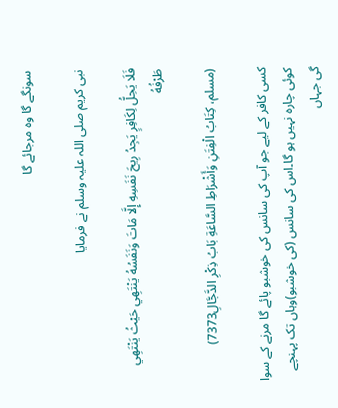سونگے گا وہ مرجائے گا

نبی کریم صلی اللہ علیہ وسلم نے فرمایا

فَلَا يَحِلُّ لِكَافِرٍ يَجِدُ رِيحَ نَفَسِهِ إِلَّا مَاتَ وَنَفَسُهُ يَنْتَهِي حَيْثُ يَنْتَهِي طَرْفُهُ

(مسلم، كِتَابُ الْفِتَنِ وَأَشْرَاطِ السَّاعَةِ بَابُ ذِكْرِ الدَّجَّالِ7373)

کسی کافر کے لیے جو آپ کی سانس کی خوشبو پائے گا مرنے کے سوا کوئی چارہ نہیں ہو گا۔اس کی سانس (کی خوشبو)وہاں تک پہنچے گی جہاں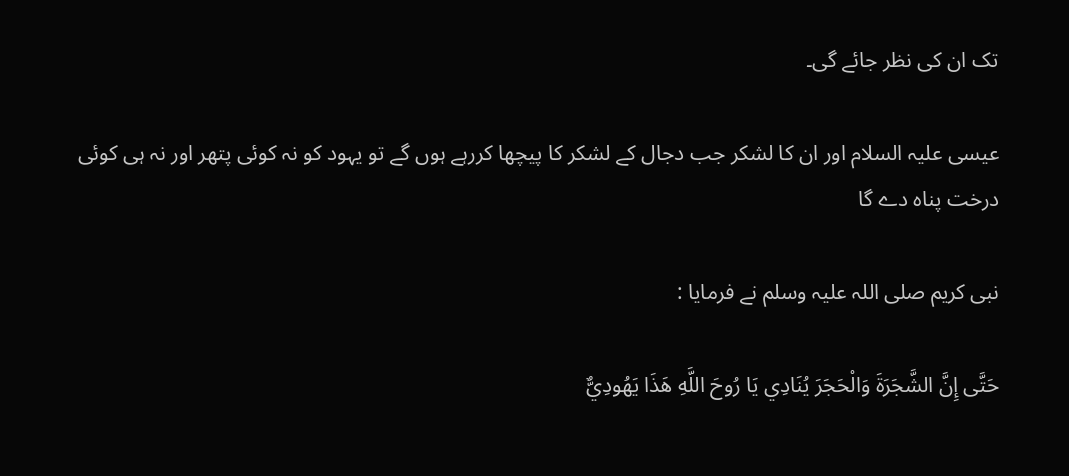تک ان کی نظر جائے گی۔

عیسی علیہ السلام اور ان کا لشکر جب دجال کے لشکر کا پیچھا کررہے ہوں گے تو یہود کو نہ کوئی پتھر اور نہ ہی کوئی درخت پناہ دے گا

نبی کریم صلی اللہ علیہ وسلم نے فرمایا :

حَتَّى إِنَّ الشَّجَرَةَ وَالْحَجَرَ يُنَادِي يَا رُوحَ اللَّهِ هَذَا يَهُودِيٌّ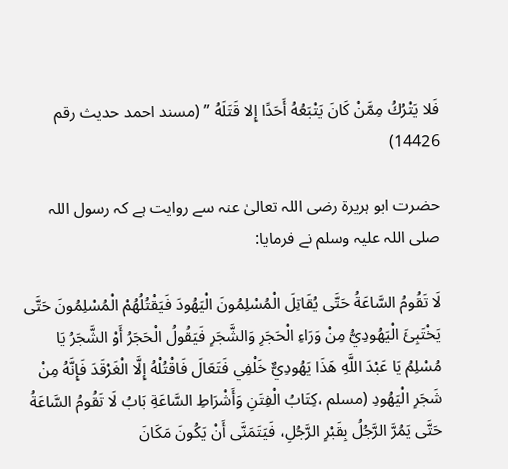فَلا يَتْرُكُ مِمَّنْ كَانَ يَتْبَعُهُ أَحَدًا إِلا قَتَلَهُ ” (مسند احمد حديث رقم 14426)

حضرت ابو ہریرۃ رضی اللہ تعالیٰ عنہ سے روایت ہے کہ رسول اللہ صلی اللہ علیہ وسلم نے فرمایا:

لَا تَقُومُ السَّاعَةُ حَتَّى يُقَاتِلَ الْمُسْلِمُونَ الْيَهُودَ فَيَقْتُلُهُمْ الْمُسْلِمُونَ حَتَّى يَخْتَبِئَ الْيَهُودِيُّ مِنْ وَرَاءِ الْحَجَرِ وَالشَّجَرِ فَيَقُولُ الْحَجَرُ أَوْ الشَّجَرُ يَا مُسْلِمُ يَا عَبْدَ اللَّهِ هَذَا يَهُودِيٌّ خَلْفِي فَتَعَالَ فَاقْتُلْهُ إِلَّا الْغَرْقَدَ فَإِنَّهُ مِنْ شَجَرِ الْيَهُودِ (مسلم ،كِتَابُ الْفِتَنِ وَأَشْرَاطِ السَّاعَةِ بَابُ لَا تَقُومُ السَّاعَةُ حَتَّى يَمُرَّ الرَّجُلُ بِقَبْرِ الرَّجُلِ، فَيَتَمَنَّى أَنْ يَكُونَ مَكَانَ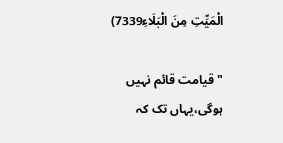الْمَيِّتِ مِنَ الْبَلَاءِ7339)

"قیامت قائم نہیں ہوگی،یہاں تک کہ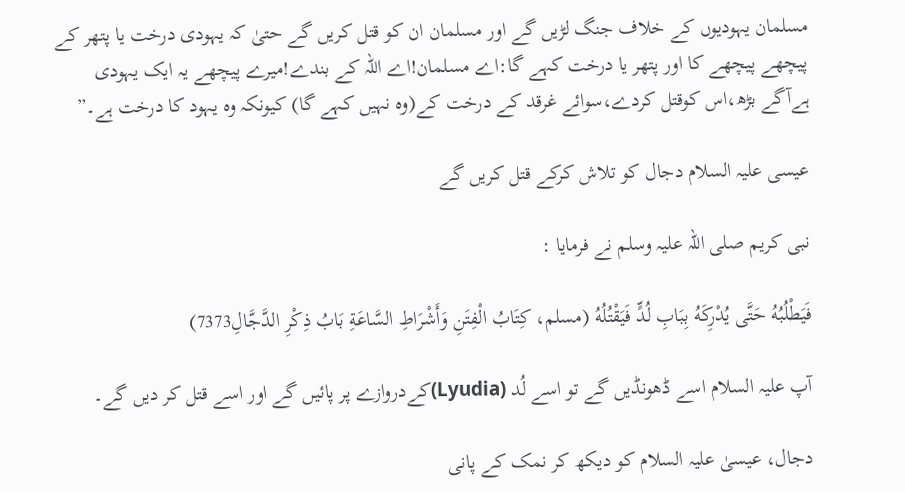مسلمان یہودیوں کے خلاف جنگ لڑیں گے اور مسلمان ان کو قتل کریں گے حتیٰ کہ یہودی درخت یا پتھر کے پیچھے پیچھے کا اور پتھر یا درخت کہے گا:اے مسلمان!اے اللہ کے بندے!میرے پیچھے یہ ایک یہودی ہےآگے بڑھ،اس کوقتل کردے،سوائے غرقد کے درخت کے(وہ نہیں کہے گا) کیونکہ وہ یہود کا درخت ہے۔”

عیسی علیہ السلام دجال کو تلاش کرکے قتل کریں گے

نبی کریم صلی اللہ علیہ وسلم نے فرمایا :

فَيَطْلُبُهُ حَتَّى يُدْرِكَهُ بِبَابِ لُدٍّ فَيَقْتُلُهُ (مسلم، كِتَابُ الْفِتَنِ وَأَشْرَاطِ السَّاعَةِ بَابُ ذِكْرِ الدَّجَّالِ7373)

آپ علیہ السلام اسے ڈھونڈیں گے تو اسے لُد (Lyudia)کےدروازے پر پائیں گے اور اسے قتل کر دیں گے۔

دجال، عیسیٰ علیہ السلام کو دیکھ کر نمک کے پانی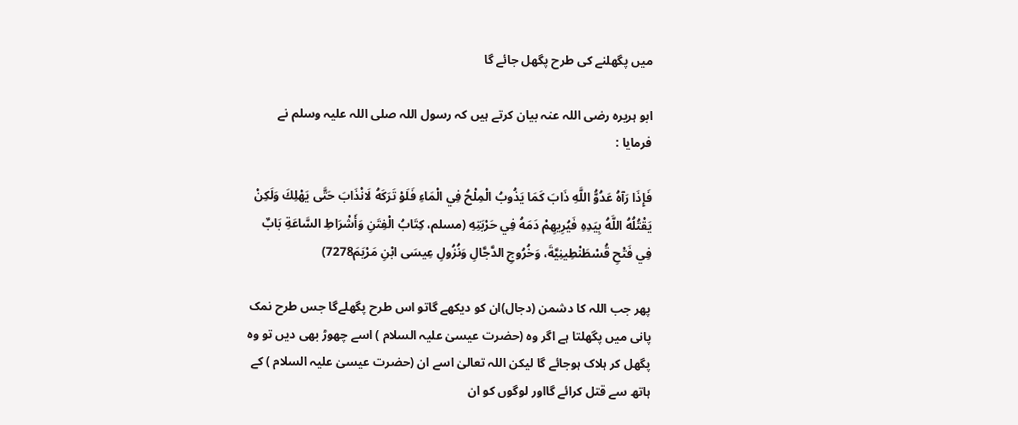میں پگھلنے کی طرح پگھل جائے گا

ابو ہریرہ رضی اللہ عنہ بیان کرتے ہیں کہ رسول اللہ صلی اللہ علیہ وسلم نے فرمایا :

فَإِذَا رَآهُ عَدُوُّ اللَّهِ ذَابَ كَمَا يَذُوبُ الْمِلْحُ فِي الْمَاءِ فَلَوْ تَرَكَهُ لَانْذَابَ حَتَّى يَهْلِكَ وَلَكِنْ يَقْتُلُهُ اللَّهُ بِيَدِهِ فَيُرِيهِمْ دَمَهُ فِي حَرْبَتِهِ (مسلم، كِتَابُ الْفِتَنِ وَأَشْرَاطِ السَّاعَةِ بَابٌ فِي فَتْحِ قُسْطَنْطِينِيَّةَ، وَخُرُوجِ الدَّجَّالِ وَنُزُولِ عِيسَى ابْنِ مَرْيَمَ7278)

پھر جب اللہ کا دشمن (دجال)ان کو دیکھے گاتو اس طرح پگھلےگا جس طرح نمک پانی میں پگھلتا ہے اگر وہ (حضرت عیسیٰ علیہ السلام ) اسے چھوڑ بھی دیں تو وہ پگھل کر ہلاک ہوجائے گا لیکن اللہ تعالیٰ اسے ان (حضرت عیسیٰ علیہ السلام ) کے ہاتھ سے قتل کرائے گااور لوگوں کو ان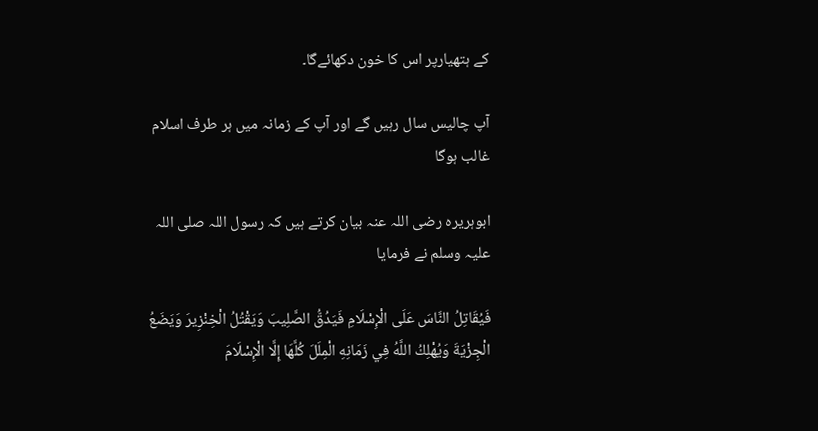کے ہتھیارپر اس کا خون دکھائےگا۔

آپ چالیس سال رہیں گے اور آپ کے زمانہ میں ہر طرف اسلام غالب ہوگا

ابوہریرہ رضی اللہ عنہ بیان کرتے ہیں کہ رسول اللہ صلی اللہ علیہ وسلم نے فرمایا

فَيُقَاتِلُ النَّاسَ عَلَى الْإِسْلَامِ فَيَدُقُّ الصَّلِيبَ وَيَقْتُلُ الْخِنْزِيرَ وَيَضَعُ الْجِزْيَةَ وَيُهْلِكُ اللَّهُ فِي زَمَانِهِ الْمِلَلَ كُلَّهَا إِلَّا الْإِسْلَامَ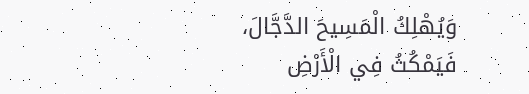وَيُهْلِكُ الْمَسِيحَ الدَّجَّالَ، فَيَمْكُثُ فِي الْأَرْضِ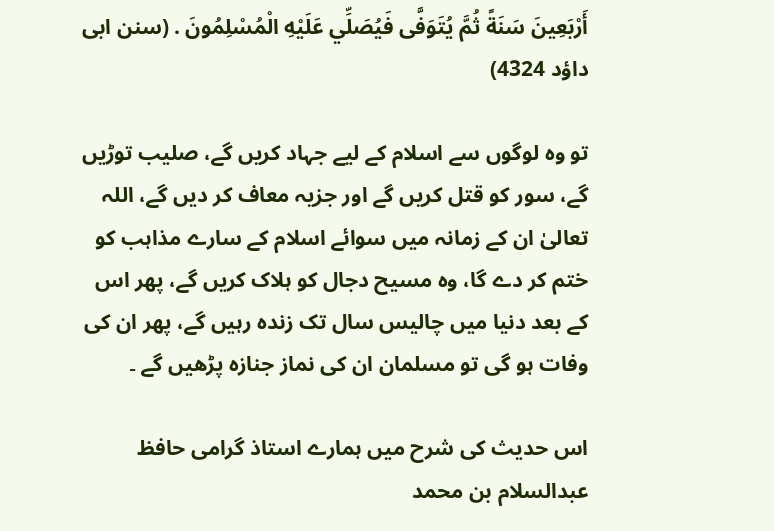أَرْبَعِينَ سَنَةً ثُمَّ يُتَوَفَّى فَيُصَلِّي عَلَيْهِ الْمُسْلِمُونَ . (سنن ابی داؤد 4324)

تو وہ لوگوں سے اسلام کے لیے جہاد کریں گے، صلیب توڑیں گے، سور کو قتل کریں گے اور جزیہ معاف کر دیں گے، اللہ تعالیٰ ان کے زمانہ میں سوائے اسلام کے سارے مذاہب کو ختم کر دے گا، وہ مسیح دجال کو ہلاک کریں گے، پھر اس کے بعد دنیا میں چالیس سال تک زندہ رہیں گے، پھر ان کی وفات ہو گی تو مسلمان ان کی نماز جنازہ پڑھیں گے ۔

اس حدیث کی شرح میں ہمارے استاذ گرامی حافظ عبدالسلام بن محمد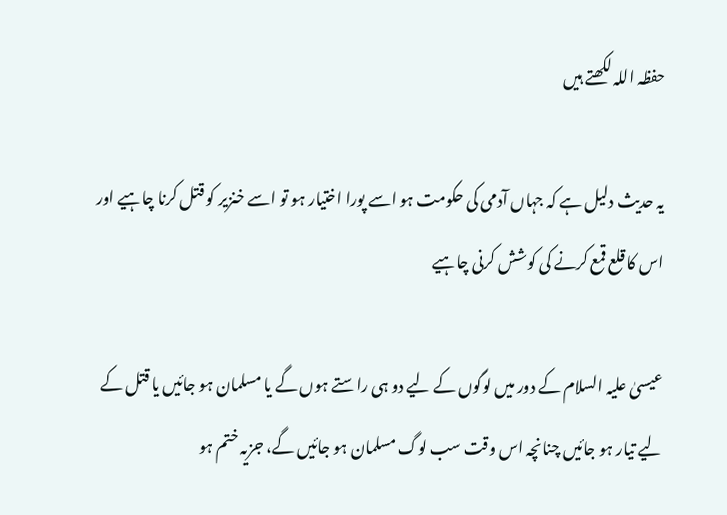حفظہ اللہ لکھتے ہیں

یہ حدیث دلیل ہے کہ جہاں آدمی کی حکومت ہو اسے پورا اختیار ہو تو اسے خنزیر کو قتل کرنا چاہیے اور اس کا قلع قمع کرنے کی کوشش کرنی چاہیے

عیسیٰ علیہ السلام کے دور میں لوگوں کے لیے دو ہی راستے ہوں گے یا مسلمان ہو جائیں یا قتل کے لیے تیار ہو جائیں چنانچہ اس وقت سب لوگ مسلمان ہو جائیں گے، جزیہ ختم ہو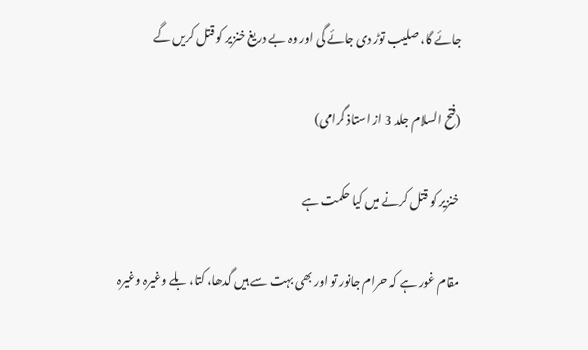جائے گا، صلیب توڑ دی جائے گی اور وہ بے دریغ خنزیر کو قتل کریں گے

(فتح السلام جلد 3 از استاذ گرامی)

خنزير کو قتل کرنے میں کیا حکمت ہے

مقام غور ہے کہ حرام جانور تو اور بھی بہت سے ہیں گدھا، کتا، بلے وغیرہ وغیرہ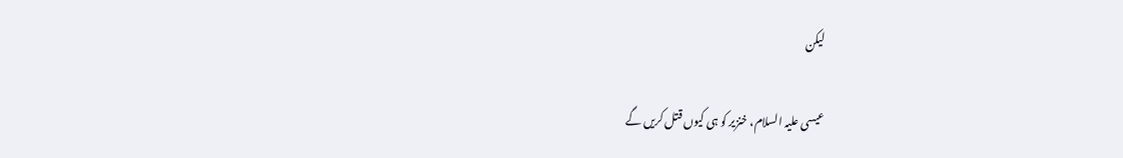لیکن

عیسی علیہ السلام، خنزیر کو ہی کیوں قتل کریں گے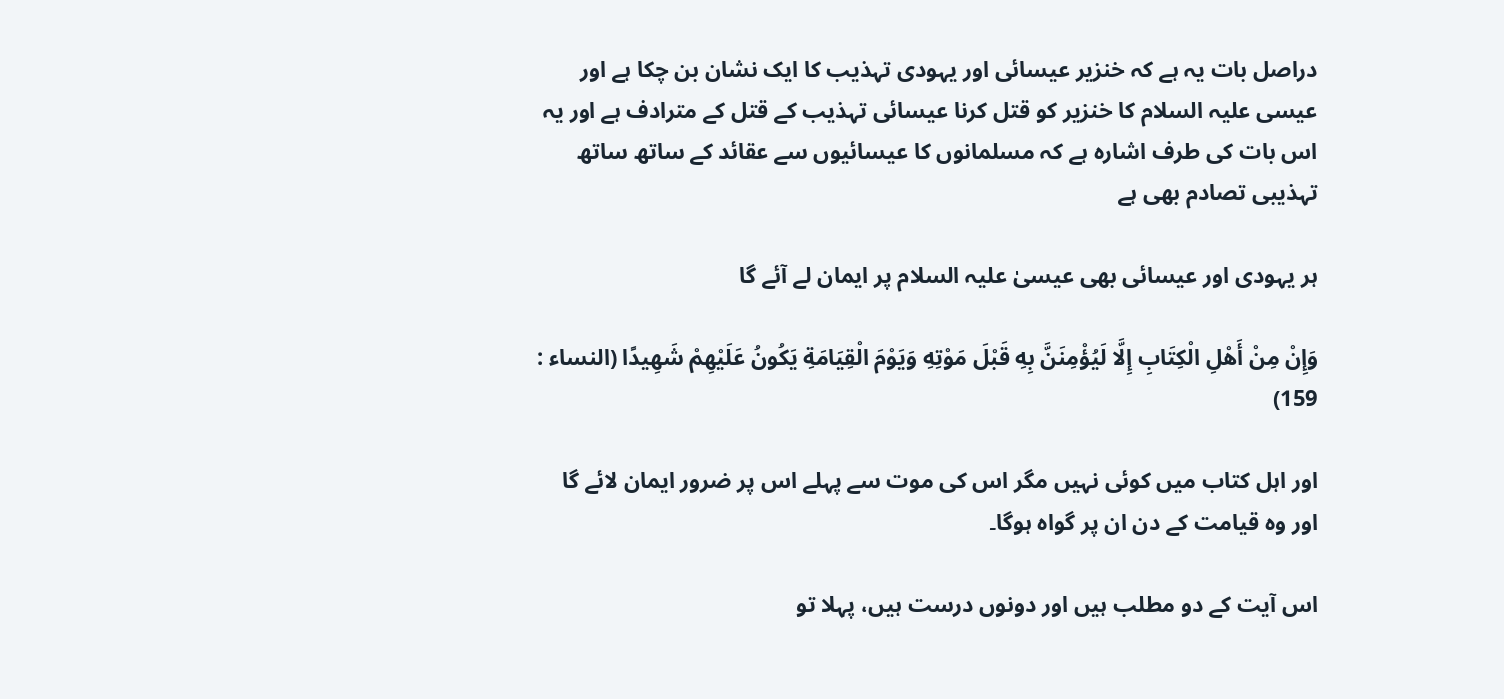دراصل بات یہ ہے کہ خنزیر عیسائی اور یہودی تہذیب کا ایک نشان بن چکا ہے اور عیسی علیہ السلام کا خنزير کو قتل کرنا عیسائی تہذیب کے قتل کے مترادف ہے اور یہ اس بات کی طرف اشارہ ہے کہ مسلمانوں کا عیسائیوں سے عقائد کے ساتھ ساتھ تہذیبی تصادم بھی ہے

ہر یہودی اور عیسائی بھی عیسیٰ علیہ السلام پر ایمان لے آئے گا

وَإِنْ مِنْ أَهْلِ الْكِتَابِ إِلَّا لَيُؤْمِنَنَّ بِهِ قَبْلَ مَوْتِهِ وَيَوْمَ الْقِيَامَةِ يَكُونُ عَلَيْهِمْ شَهِيدًا (النساء : 159)

اور اہل کتاب میں کوئی نہیں مگر اس کی موت سے پہلے اس پر ضرور ایمان لائے گا اور وہ قیامت کے دن ان پر گواہ ہوگا۔

اس آیت کے دو مطلب ہیں اور دونوں درست ہیں، پہلا تو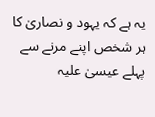یہ ہے کہ یہود و نصاریٰ کا ہر شخص اپنے مرنے سے پہلے عیسیٰ علیہ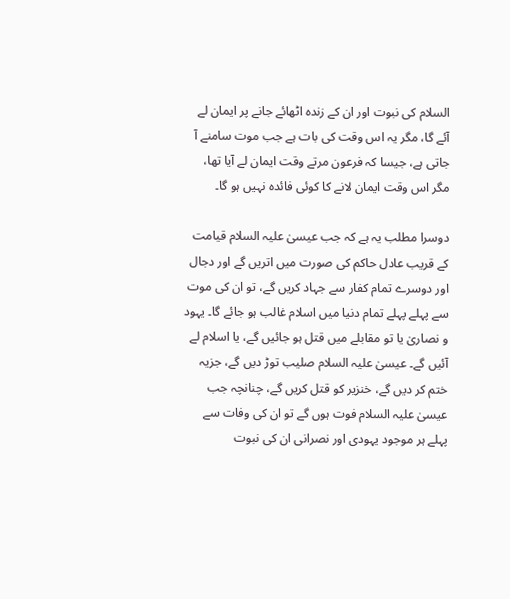السلام کی نبوت اور ان کے زندہ اٹھائے جانے پر ایمان لے آئے گا، مگر یہ اس وقت کی بات ہے جب موت سامنے آ جاتی ہے، جیسا کہ فرعون مرتے وقت ایمان لے آیا تھا، مگر اس وقت ایمان لانے کا کوئی فائدہ نہیں ہو گا۔

دوسرا مطلب یہ ہے کہ جب عیسیٰ علیہ السلام قیامت کے قریب عادل حاکم کی صورت میں اتریں گے اور دجال اور دوسرے تمام کفار سے جہاد کریں گے، تو ان کی موت سے پہلے پہلے تمام دنیا میں اسلام غالب ہو جائے گا۔ یہود و نصاریٰ یا تو مقابلے میں قتل ہو جائیں گے، یا اسلام لے آئیں گے۔ عیسیٰ علیہ السلام صلیب توڑ دیں گے، جزیہ ختم کر دیں گے، خنزیر کو قتل کریں گے، چنانچہ جب عیسیٰ علیہ السلام فوت ہوں گے تو ان کی وفات سے پہلے ہر موجود یہودی اور نصرانی ان کی نبوت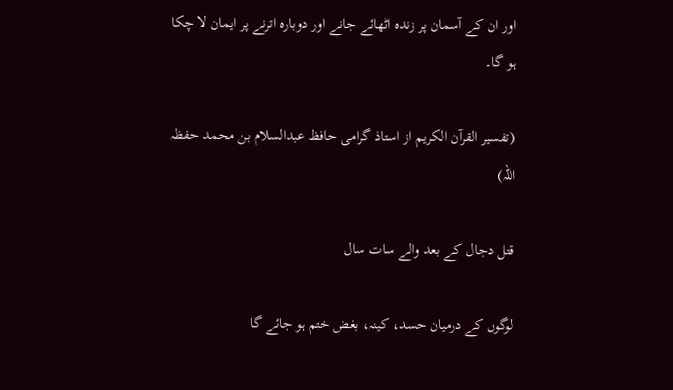اور ان کے آسمان پر زندہ اٹھائے جانے اور دوبارہ اترنے پر ایمان لا چکا ہو گا۔

(تفسیر القرآن الكريم از استاذ گرامی حافظ عبدالسلام بن محمد حفظہ اللہ)

قتل دجال کے بعد والے سات سال

لوگوں کے درمیان حسد، کینہ، بغض ختم ہو جائے گا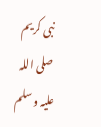نبی کریم صلی اللہ علیہ وسلم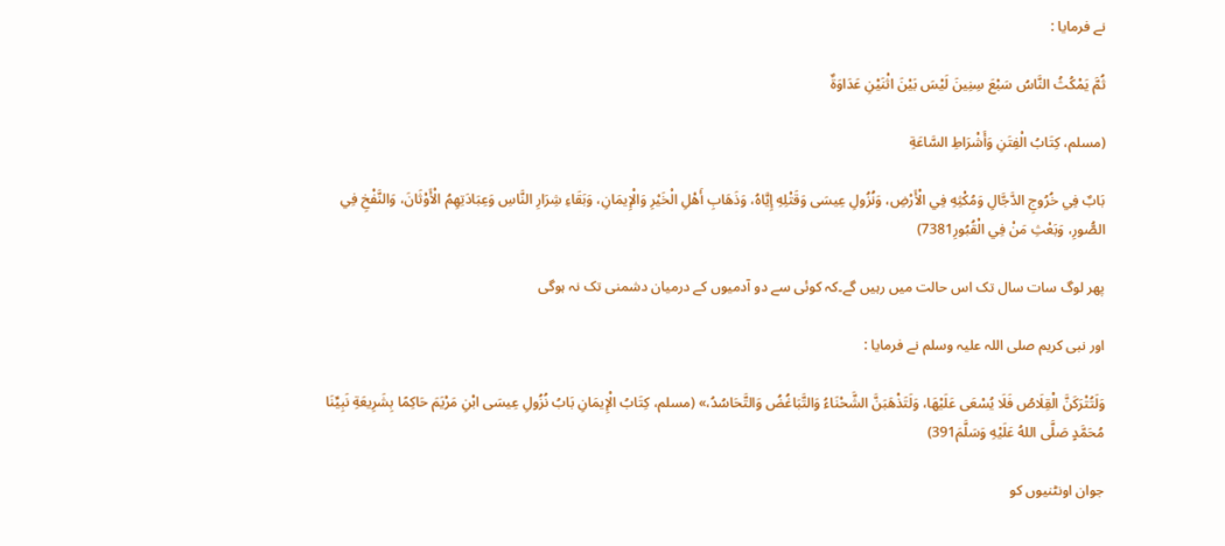نے فرمایا :

ثُمَّ يَمْكُثُ النَّاسُ سَبْعَ سِنِينَ لَيْسَ بَيْنَ اثْنَيْنِ عَدَاوَةٌ

(مسلم، كِتَابُ الْفِتَنِ وَأَشْرَاطِ السَّاعَةِ

بَابٌ فِي خُرُوجِ الدَّجَّالِ وَمُكْثِهِ فِي الْأَرْضِ، وَنُزُولِ عِيسَى وَقَتْلِهِ إِيَّاهُ، وَذَهَابِ أَهْلِ الْخَيْرِ وَالْإِيمَانِ، وَبَقَاءِ شِرَارِ النَّاسِ وَعِبَادَتِهِمُ الْأَوْثَانَ، وَالنَّفْخِ فِي الصُّورِ، وَبَعْثِ مَنْ فِي الْقُبُورِ7381)

پھر لوگ سات سال تک اس حالت میں رہیں گے۔کہ کوئی سے دو آدمیوں کے درمیان دشمنی تک نہ ہوگی

اور نبی کریم صلی اللہ علیہ وسلم نے فرمایا :

وَلَتُتْرَكَنَّ الْقِلَاصُ فَلَا يُسْعَى عَلَيْهَا، وَلَتَذْهَبَنَّ الشَّحْنَاءُ وَالتَّبَاغُضُ وَالتَّحَاسُدُ،» (مسلم، كِتَابُ الْإِيمَانِ بَابُ نُزُولِ عِيسَى ابْنِ مَرْيَمَ حَاكِمًا بِشَرِيعَةِ نَبِيِّنَا مُحَمَّدٍ صَلَّى اللهُ عَلَيْهِ وَسَلَّمَ391)

جوان اونٹنیوں کو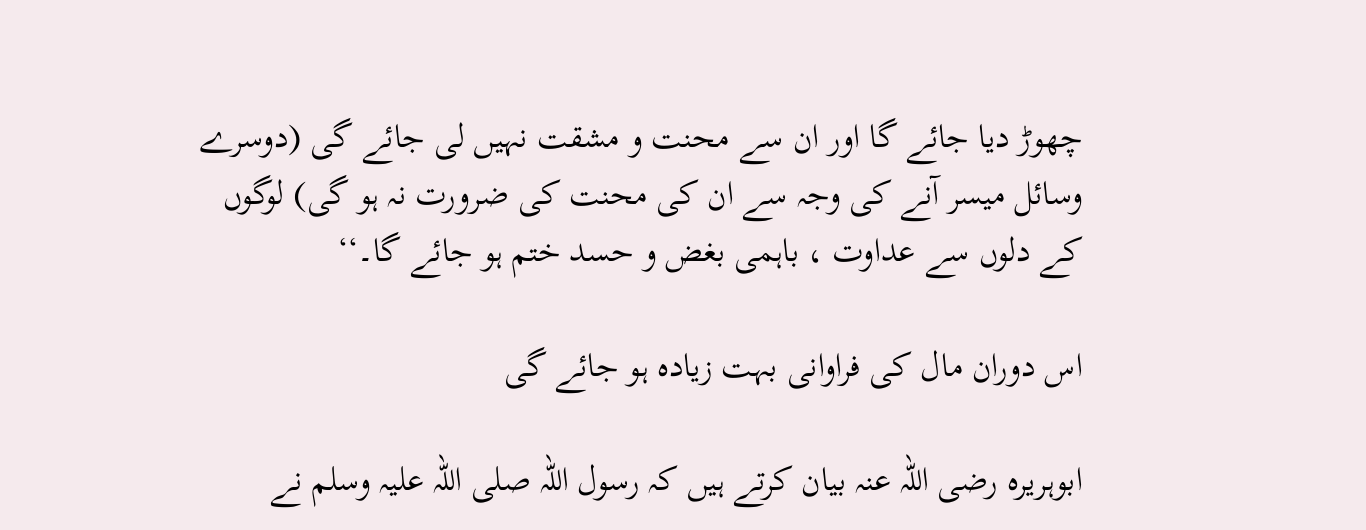چھوڑ دیا جائے گا اور ان سے محنت و مشقت نہیں لی جائے گی (دوسرے وسائل میسر آنے کی وجہ سے ان کی محنت کی ضرورت نہ ہو گی) لوگوں کے دلوں سے عداوت ، باہمی بغض و حسد ختم ہو جائے گا۔‘‘

اس دوران مال کی فراوانی بہت زیادہ ہو جائے گی

ابوہریرہ رضی اللہ عنہ بیان کرتے ہیں کہ رسول اللہ صلی اللہ علیہ وسلم نے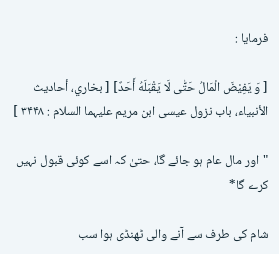فرمایا :

[ وَ يَفِيْضَ الْمَالُ حَتّٰی لَا يَقْبَلَهُ أَحَدٌ] [ بخاري، أحادیث الأنبیاء، باب نزول عیسی ابن مریم علیہما السلام : ۳۴۴۸ ]

"اور مال عام ہو جائے گا، حتیٰ کہ اسے کوئی قبول نہیں کرے گا*

شام کی طرف سے آنے والی ٹھنڈی ہوا سب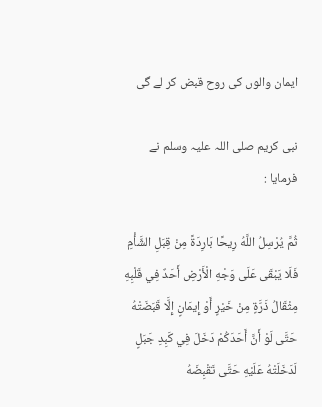ایمان والوں کی روح قبض کر لے گی

نبی کریم صلی اللہ علیہ وسلم نے فرمایا :

ثُمَّ يُرْسِلُ اللَّهُ رِيحًا بَارِدَةً مِنْ قِبَلِ الشَّأْمِ فَلَا يَبْقَى عَلَى وَجْهِ الْأَرْضِ أَحَدٌ فِي قَلْبِهِ مِثْقَالُ ذَرَّةٍ مِنْ خَيْرٍ أَوْ إِيمَانٍ إِلَّا قَبَضَتْهُ حَتَّى لَوْ أَنَّ أَحَدَكُمْ دَخَلَ فِي كَبِدِ جَبَلٍ لَدَخَلَتْهُ عَلَيْهِ حَتَّى تَقْبِضَهُ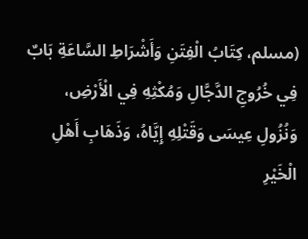(مسلم، كِتَابُ الْفِتَنِ وَأَشْرَاطِ السَّاعَةِ بَابٌ فِي خُرُوجِ الدَّجَّالِ وَمُكْثِهِ فِي الْأَرْضِ، وَنُزُولِ عِيسَى وَقَتْلِهِ إِيَّاهُ، وَذَهَابِ أَهْلِ الْخَيْرِ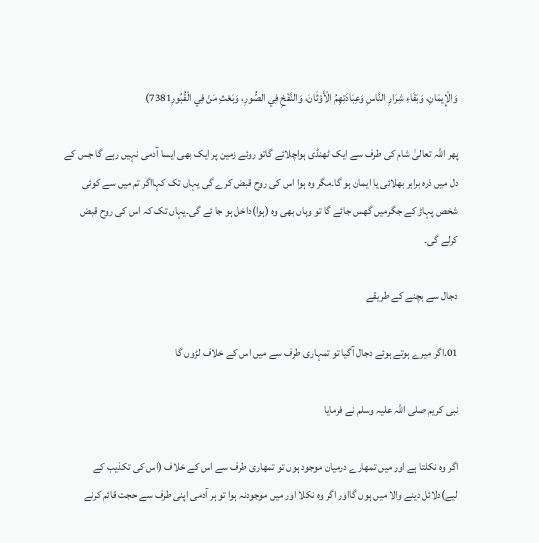وَالْإِيمَانِ، وَبَقَاءِ شِرَارِ النَّاسِ وَعِبَادَتِهِمُ الْأَوْثَانَ، وَالنَّفْخِ فِي الصُّورِ، وَبَعْثِ مَنْ فِي الْقُبُورِ7381)

پھر اللہ تعالیٰ شام کی طرف سے ایک ٹھنڈی ہواچلائے گاتو روئے زمین پر ایک بھی ایسا آدمی نہیں رہے گا جس کے دل میں ذرہ برابر بھلائی یا ایمان ہو گا۔مگر وہ ہوا اس کی روح قبض کرے گی یہاں تک کہااگر تم میں سے کوئی شخص پہاڑ کے جگرمیں گھس جائے گا تو وہاں بھی وہ (ہوا)داخل ہو جا ئے گی۔یہاں تک کہ اس کی روح قبض کرلے گی۔

دجال سے بچنے کے طریقے

01.اگر میرے ہوتے ہوئے دجال آگیا تو تمہاری طرف سے میں اس کے خلاف لڑوں گا

نبی کریم صلی اللہ علیہ وسلم نے فرمایا

اگر وہ نکلتا ہے اور میں تمھارے درمیان موجود ہوں تو تمھاری طرف سے اس کے خلاف (اس کی تکذیب کے لیے)دلائل دینے والا میں ہوں گااور اگر وہ نکلا اور میں موجودنہ ہوا تو ہر آدمی اپنی طرف سے حجت قائم کرنے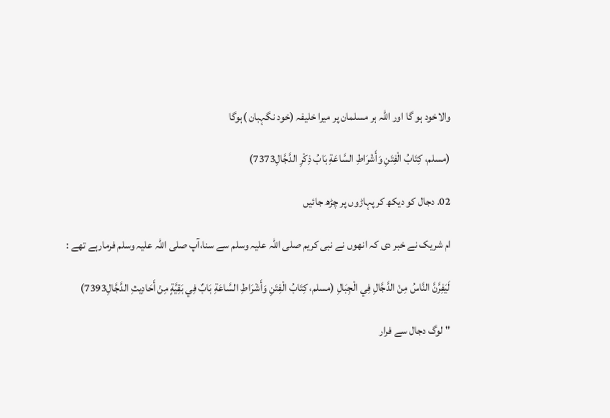والاخود ہو گا اور اللہ ہر مسلمان پر میرا خلیفہ (خود نگہبان )ہوگا

(مسلم، كِتَابُ الْفِتَنِ وَأَشْرَاطِ السَّاعَةِ بَابُ ذِكْرِ الدَّجَّالِ7373)

02. دجال کو دیکھ کر پہاڑوں پر چڑھ جائیں

ام شریک نے خبر دی کہ انھوں نے نبی کریم صلی اللہ علیہ وسلم سے سنا،آپ صلی اللہ علیہ وسلم فرمارہے تھے :

لَيَفِرَّنَّ النَّاسُ مِنْ الدَّجَّالِ فِي الْجِبَالِ (مسلم، كِتَابُ الْفِتَنِ وَأَشْرَاطِ السَّاعَةِ بَابٌ فِي بَقِيَّةٍ مِنْ أَحَادِيثِ الدَّجَّالِ7393)

"لوگ دجال سے فرار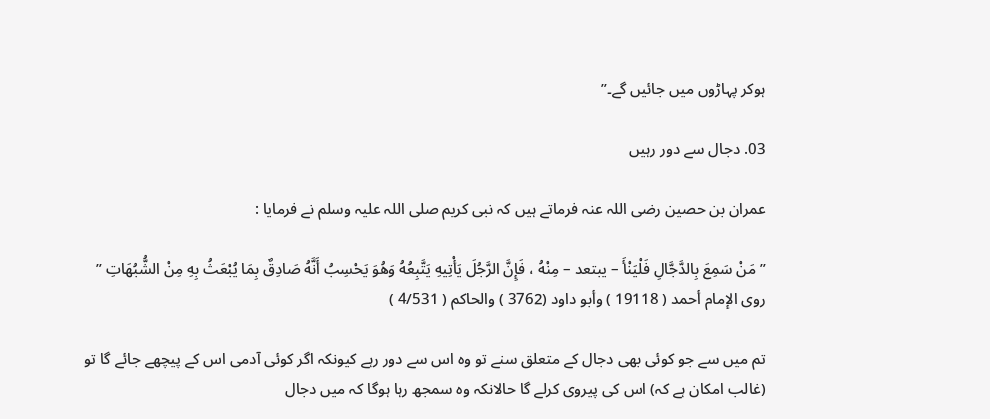ہوکر پہاڑوں میں جائیں گے۔”

03. دجال سے دور رہیں

عمران بن حصین رضی اللہ عنہ فرماتے ہیں کہ نبی کریم صلی اللہ علیہ وسلم نے فرمایا :

” مَنْ سَمِعَ بِالدَّجَّالِ فَلْيَنْأَ – يبتعد – مِنْهُ ، فَإِنَّ الرَّجُلَ يَأْتِيهِ يَتَّبِعُهُ وَهُوَ يَحْسِبُ أَنَّهُ صَادِقٌ بِمَا يُبْعَثُ بِهِ مِنْ الشُّبُهَاتِ ” روى الإمام أحمد ( 19118 ) وأبو داود (3762 ) والحاكم ( 4/531 )

تم میں سے جو کوئی بھی دجال کے متعلق سنے تو وہ اس سے دور رہے کیونکہ اگر کوئی آدمی اس کے پیچھے جائے گا تو (غالب امکان ہے کہ) اس کی پیروی کرلے گا حالانکہ وہ سمجھ رہا ہوگا کہ میں دجال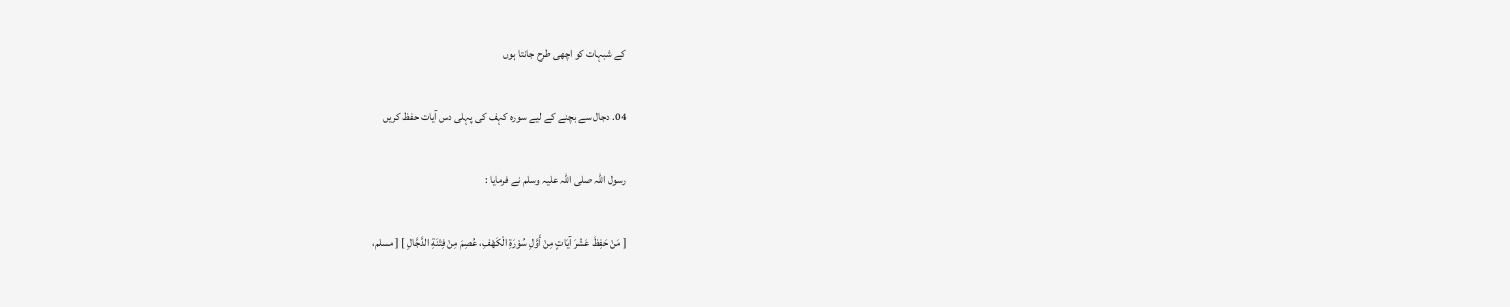کے شبہات کو اچھی طرح جانتا ہوں

04. دجال سے بچنے کے لیے سورہ کہف کی پہلی دس آیات حفظ کریں

رسول اللہ صلی اللہ علیہ وسلم نے فرمایا :

[ مَنْ حَفِظَ عَشْرَ آيَاتٍ مِنْ أَوَّلِ سُوْرَةِ الْكَهْفِ، عُصِمَ مِنْ فِتْنَةِ الدَّجَّالِ ] [ مسلم،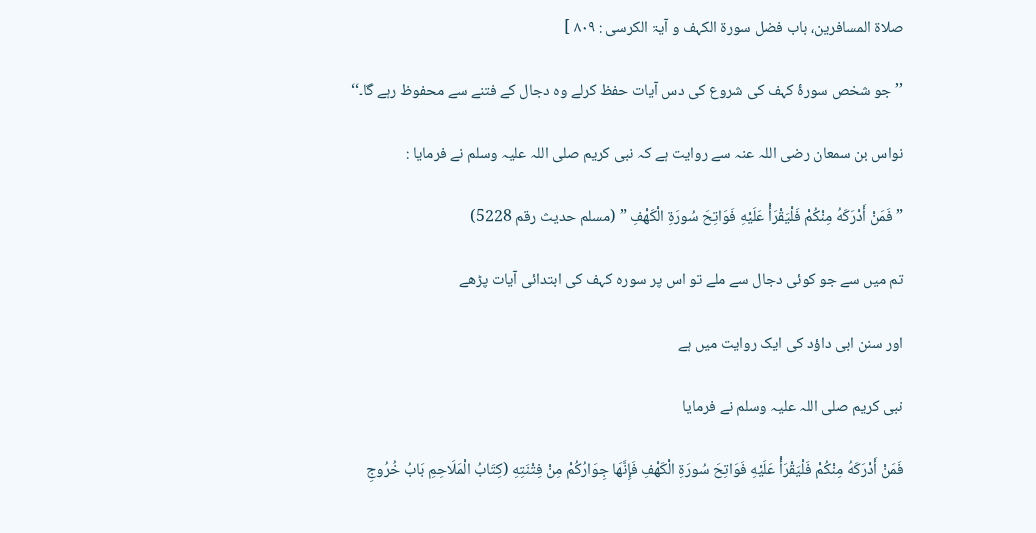صلاۃ المسافرین، باب فضل سورۃ الکہف و آیۃ الکرسی : ۸۰۹ ]

’’جو شخص سورۂ کہف کی شروع کی دس آیات حفظ کرلے وہ دجال کے فتنے سے محفوظ رہے گا۔‘‘

نواس بن سمعان رضی اللہ عنہ سے روایت ہے کہ نبی کریم صلی اللہ علیہ وسلم نے فرمایا :

” فَمَنْ أَدْرَكَهُ مِنْكُمْ فَلْيَقْرَأْ عَلَيْهِ فَوَاتِحَ سُورَةِ الْكَهْفِ ” (مسلم حديث رقم 5228)

تم میں سے جو کوئی دجال سے ملے تو اس پر سورہ کہف کی ابتدائی آیات پڑھے

اور سنن ابی داؤد کی ایک روایت میں ہے

نبی کریم صلی اللہ علیہ وسلم نے فرمایا

فَمَنْ أَدْرَكَهُ مِنْكُمْ فَلْيَقْرَأْ عَلَيْهِ فَوَاتِحَ سُورَةِ الْكَهْفِ فَإِنَّهَا جِوَارُكُمْ مِنْ فِتْنَتِهِ (كِتَابُ الْمَلَاحِمِ بَابُ خُرُوجِ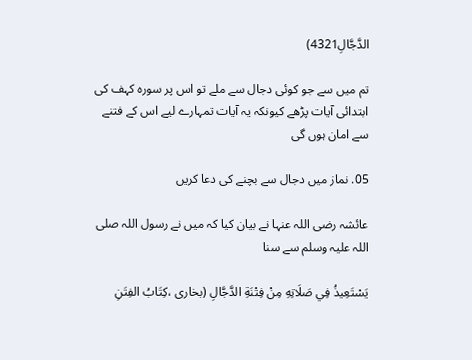الدَّجَّالِ4321)

تم میں سے جو کوئی دجال سے ملے تو اس پر سورہ کہف کی ابتدائی آیات پڑھے کیونکہ یہ آیات تمہارے لیے اس کے فتنے سے امان ہوں گی

05. نماز میں دجال سے بچنے کی دعا کریں

عائشہ رضی اللہ عنہا نے بیان کیا کہ میں نے رسول اللہ صلی اللہ علیہ وسلم سے سنا

يَسْتَعِيذُ فِي صَلَاتِهِ مِنْ فِتْنَةِ الدَّجَّالِ (بخاری ،كِتَابُ الفِتَنِ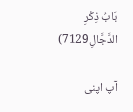بَابُ ذِكْرِ الدَّجَّالِ7129)

آپ اپنی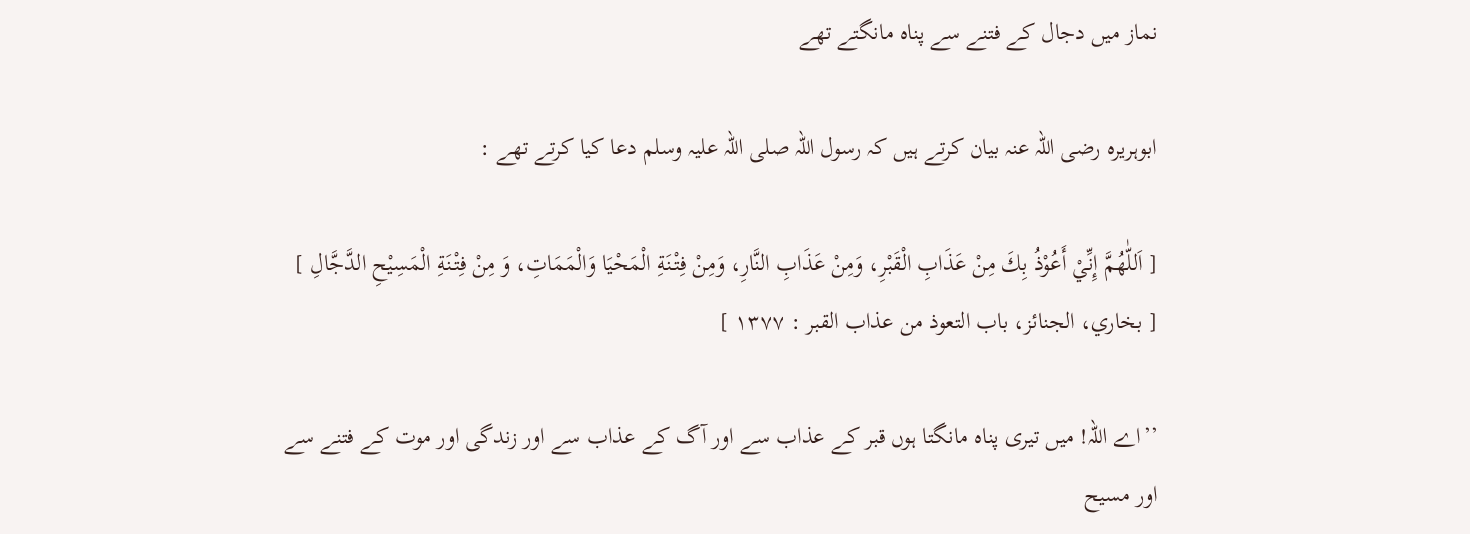نماز میں دجال کے فتنے سے پناہ مانگتے تھے

ابوہریرہ رضی اللہ عنہ بیان کرتے ہیں کہ رسول اللہ صلی اللہ علیہ وسلم دعا کیا کرتے تھے :

[ اَللّٰهُمَّ إِنِّيْ أَعُوْذُ بِكَ مِنْ عَذَابِ الْقَبْرِ، وَمِنْ عَذَابِ النَّارِ، وَمِنْ فِتْنَةِ الْمَحْيَا وَالْمَمَاتِ، وَ مِنْ فِتْنَةِ الْمَسِيْحِ الدَّجَّالِ ] [ بخاري، الجنائز، باب التعوذ من عذاب القبر : ۱۳۷۷ ]

’’اے اللہ! میں تیری پناہ مانگتا ہوں قبر کے عذاب سے اور آگ کے عذاب سے اور زندگی اور موت کے فتنے سے اور مسیح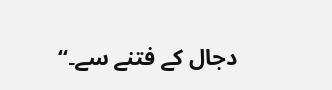دجال کے فتنے سے۔‘‘